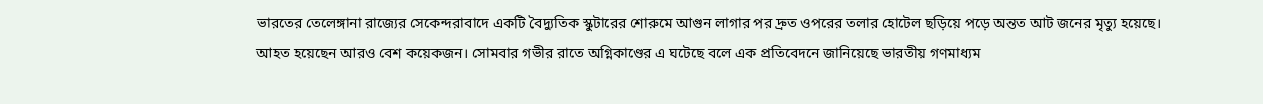ভারতের তেলেঙ্গানা রাজ্যের সেকেন্দরাবাদে একটি বৈদ্যুতিক স্কুটারের শোরুমে আগুন লাগার পর দ্রুত ওপরের তলার হোটেল ছড়িয়ে পড়ে অন্তত আট জনের মৃত্যু হয়েছে। আহত হয়েছেন আরও বেশ কয়েকজন। সোমবার গভীর রাতে অগ্নিকাণ্ডের এ ঘটেছে বলে এক প্রতিবেদনে জানিয়েছে ভারতীয় গণমাধ্যম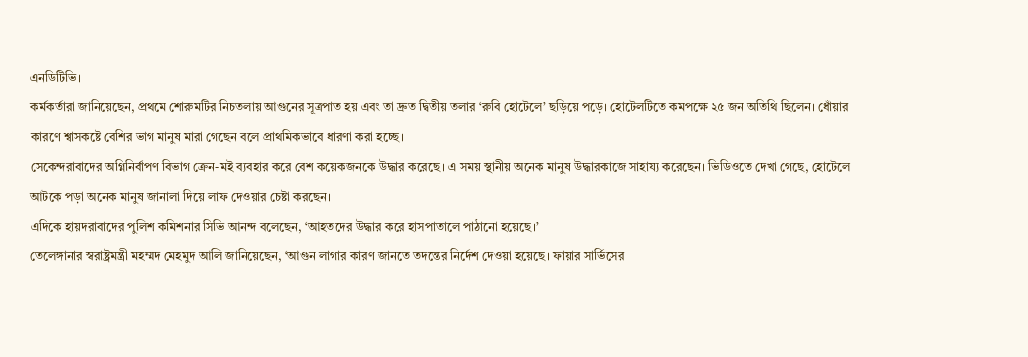এনডিটিভি।
কর্মকর্তারা জানিয়েছেন, প্রথমে শোরুমটির নিচতলায় আগুনের সূত্রপাত হয় এবং তা দ্রুত দ্বিতীয় তলার ‘রুবি হোটেলে’ ছড়িয়ে পড়ে। হোটেলটিতে কমপক্ষে ২৫ জন অতিথি ছিলেন। ধোঁয়ার কারণে শ্বাসকষ্টে বেশির ভাগ মানুষ মারা গেছেন বলে প্রাথমিকভাবে ধারণা করা হচ্ছে।
সেকেন্দরাবাদের অগ্নিনির্বাপণ বিভাগ ক্রেন-মই ব্যবহার করে বেশ কয়েকজনকে উদ্ধার করেছে। এ সময় স্থানীয় অনেক মানুষ উদ্ধারকাজে সাহায্য করেছেন। ভিডিওতে দেখা গেছে, হোটেলে আটকে পড়া অনেক মানুষ জানালা দিয়ে লাফ দেওয়ার চেষ্টা করছেন।
এদিকে হায়দরাবাদের পুলিশ কমিশনার সিভি আনন্দ বলেছেন, ‘আহতদের উদ্ধার করে হাসপাতালে পাঠানো হয়েছে।’
তেলেঙ্গানার স্বরাষ্ট্রমন্ত্রী মহম্মদ মেহমুদ আলি জানিয়েছেন, ‘আগুন লাগার কারণ জানতে তদন্তের নির্দেশ দেওয়া হয়েছে। ফায়ার সার্ভিসের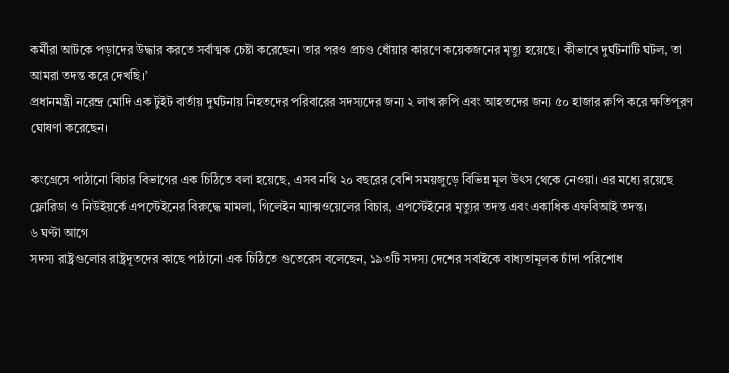কর্মীরা আটকে পড়াদের উদ্ধার করতে সর্বাত্মক চেষ্টা করেছেন। তার পরও প্রচণ্ড ধোঁয়ার কারণে কয়েকজনের মৃত্যু হয়েছে। কীভাবে দুর্ঘটনাটি ঘটল, তা আমরা তদন্ত করে দেখছি।’
প্রধানমন্ত্রী নরেন্দ্র মোদি এক টুইট বার্তায় দুর্ঘটনায় নিহতদের পরিবারের সদস্যদের জন্য ২ লাখ রুপি এবং আহতদের জন্য ৫০ হাজার রুপি করে ক্ষতিপূরণ ঘোষণা করেছেন।

কংগ্রেসে পাঠানো বিচার বিভাগের এক চিঠিতে বলা হয়েছে, এসব নথি ২০ বছরের বেশি সময়জুড়ে বিভিন্ন মূল উৎস থেকে নেওয়া। এর মধ্যে রয়েছে ফ্লোরিডা ও নিউইয়র্কে এপস্টেইনের বিরুদ্ধে মামলা, গিলেইন ম্যাক্সওয়েলের বিচার, এপস্টেইনের মৃত্যুর তদন্ত এবং একাধিক এফবিআই তদন্ত।
৬ ঘণ্টা আগে
সদস্য রাষ্ট্রগুলোর রাষ্ট্রদূতদের কাছে পাঠানো এক চিঠিতে গুতেরেস বলেছেন, ১৯৩টি সদস্য দেশের সবাইকে বাধ্যতামূলক চাঁদা পরিশোধ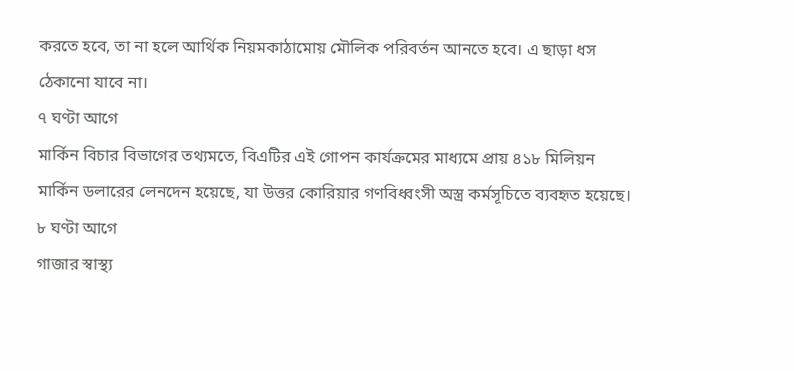করতে হবে, তা না হলে আর্থিক নিয়মকাঠামোয় মৌলিক পরিবর্তন আনতে হবে। এ ছাড়া ধস ঠেকানো যাবে না।
৭ ঘণ্টা আগে
মার্কিন বিচার বিভাগের তথ্যমতে, বিএটির এই গোপন কার্যক্রমের মাধ্যমে প্রায় ৪১৮ মিলিয়ন মার্কিন ডলারের লেনদেন হয়েছে, যা উত্তর কোরিয়ার গণবিধ্বংসী অস্ত্র কর্মসূচিতে ব্যবহৃত হয়েছে।
৮ ঘণ্টা আগে
গাজার স্বাস্থ্য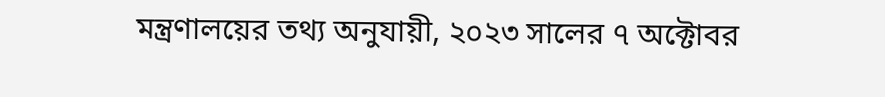মন্ত্রণালয়ের তথ্য অনুযায়ী, ২০২৩ সালের ৭ অক্টোবর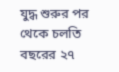যুদ্ধ শুরুর পর থেকে চলতি বছরের ২৭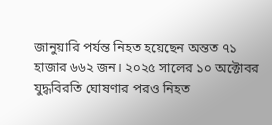জানুয়ারি পর্যন্ত নিহত হয়েছেন অন্তত ৭১ হাজার ৬৬২ জন। ২০২৫ সালের ১০ অক্টোবর যুদ্ধবিরতি ঘোষণার পরও নিহত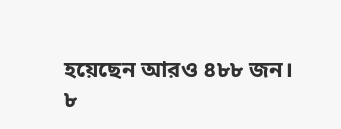হয়েছেন আরও ৪৮৮ জন।
৮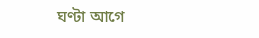ঘণ্টা আগে